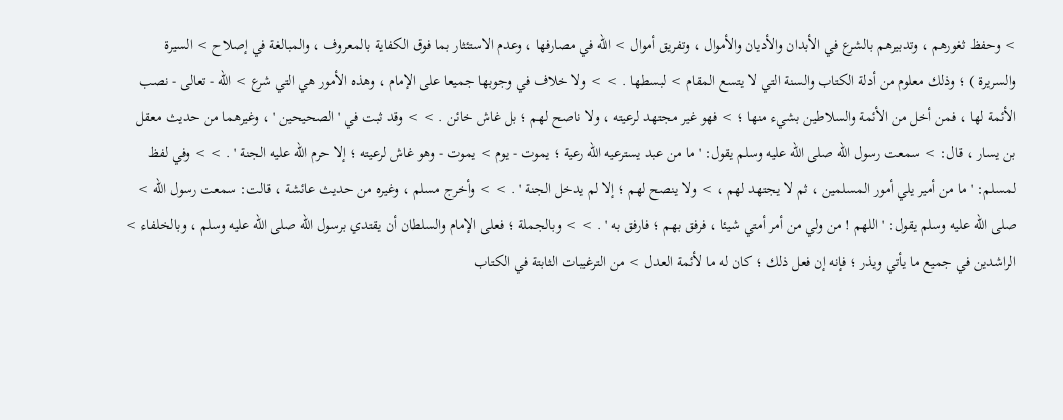> وحفظ ثغورهم ، وتدبيرهم بالشرع في الأبدان والأديان والأموال ، وتفريق أموال > الله في مصارفها ، وعدم الاستئثار بما فوق الكفاية بالمعروف ، والمبالغة في إصلاح > السيرة والسريرة ) ؛ وذلك معلوم من أدلة الكتاب والسنة التي لا يتسع المقام > لبسطها . > > ولا خلاف في وجوبها جميعا على الإمام ، وهذه الأمور هي التي شرع > الله - تعالى - نصب الأئمة لها ، فمن أخل من الأئمة والسلاطين بشيء منها ؛ > فهو غير مجتهد لرعيته ، ولا ناصح لهم ؛ بل غاش خائن . > > وقد ثبت في ' الصحيحين ' ، وغيرهما من حديث معقل بن يسار ، قال: > سمعت رسول الله صلى الله عليه وسلم يقول: ' ما من عبد يسترعيه الله رعية ؛ يموت - يوم > يموت - وهو غاش لرعيته ؛ إلا حرم الله عليه الجنة ' . > > وفي لفظ لمسلم: ' ما من أمير يلي أمور المسلمين ، ثم لا يجتهد لهم ، > ولا ينصح لهم ؛ إلا لم يدخل الجنة ' . > > وأخرج مسلم ، وغيره من حديث عائشة ، قالت: سمعت رسول الله > صلى الله عليه وسلم يقول: ' اللهم ! من ولي من أمر أمتي شيئا ، فرفق بهم ؛ فارفق به ' . > > وبالجملة ؛ فعلى الإمام والسلطان أن يقتدي برسول الله صلى الله عليه وسلم ، وبالخلفاء > الراشدين في جميع ما يأتي ويذر ؛ فإنه إن فعل ذلك ؛ كان له ما لأئمة العدل > من الترغيبات الثابتة في الكتاب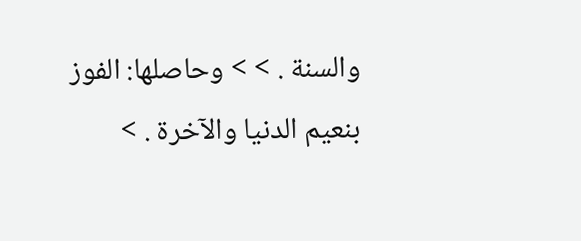والسنة . > > وحاصلها: الفوز بنعيم الدنيا والآخرة . >